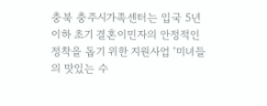충북 충주시가족센터는 입국 5년 이하 초기 결혼이민자의 안정적인 정착을 돕기 위한 지원사업 ‘미녀들의 맛있는 수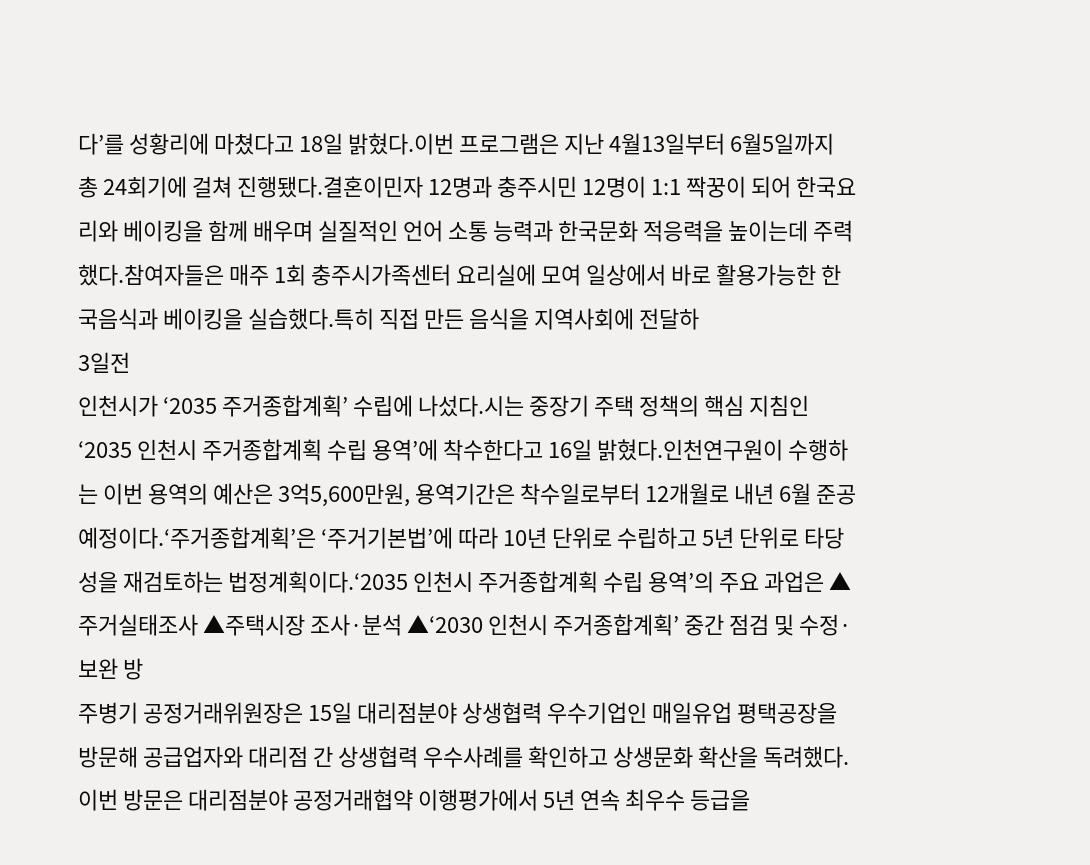다’를 성황리에 마쳤다고 18일 밝혔다.이번 프로그램은 지난 4월13일부터 6월5일까지 총 24회기에 걸쳐 진행됐다.결혼이민자 12명과 충주시민 12명이 1:1 짝꿍이 되어 한국요리와 베이킹을 함께 배우며 실질적인 언어 소통 능력과 한국문화 적응력을 높이는데 주력했다.참여자들은 매주 1회 충주시가족센터 요리실에 모여 일상에서 바로 활용가능한 한국음식과 베이킹을 실습했다.특히 직접 만든 음식을 지역사회에 전달하
3일전
인천시가 ‘2035 주거종합계획’ 수립에 나섰다.시는 중장기 주택 정책의 핵심 지침인 ‘2035 인천시 주거종합계획 수립 용역’에 착수한다고 16일 밝혔다.인천연구원이 수행하는 이번 용역의 예산은 3억5,600만원, 용역기간은 착수일로부터 12개월로 내년 6월 준공 예정이다.‘주거종합계획’은 ‘주거기본법’에 따라 10년 단위로 수립하고 5년 단위로 타당성을 재검토하는 법정계획이다.‘2035 인천시 주거종합계획 수립 용역’의 주요 과업은 ▲주거실태조사 ▲주택시장 조사·분석 ▲‘2030 인천시 주거종합계획’ 중간 점검 및 수정·보완 방
주병기 공정거래위원장은 15일 대리점분야 상생협력 우수기업인 매일유업 평택공장을 방문해 공급업자와 대리점 간 상생협력 우수사례를 확인하고 상생문화 확산을 독려했다.이번 방문은 대리점분야 공정거래협약 이행평가에서 5년 연속 최우수 등급을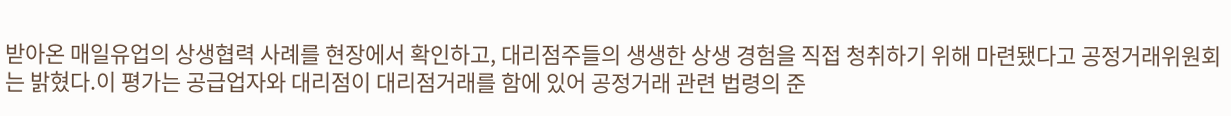받아온 매일유업의 상생협력 사례를 현장에서 확인하고, 대리점주들의 생생한 상생 경험을 직접 청취하기 위해 마련됐다고 공정거래위원회는 밝혔다.이 평가는 공급업자와 대리점이 대리점거래를 함에 있어 공정거래 관련 법령의 준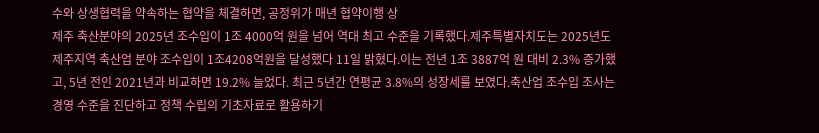수와 상생협력을 약속하는 협약을 체결하면, 공정위가 매년 협약이행 상
제주 축산분야의 2025년 조수입이 1조 4000억 원을 넘어 역대 최고 수준을 기록했다.제주특별자치도는 2025년도 제주지역 축산업 분야 조수입이 1조4208억원을 달성했다 11일 밝혔다.이는 전년 1조 3887억 원 대비 2.3% 증가했고, 5년 전인 2021년과 비교하면 19.2% 늘었다. 최근 5년간 연평균 3.8%의 성장세를 보였다.축산업 조수입 조사는 경영 수준을 진단하고 정책 수립의 기초자료로 활용하기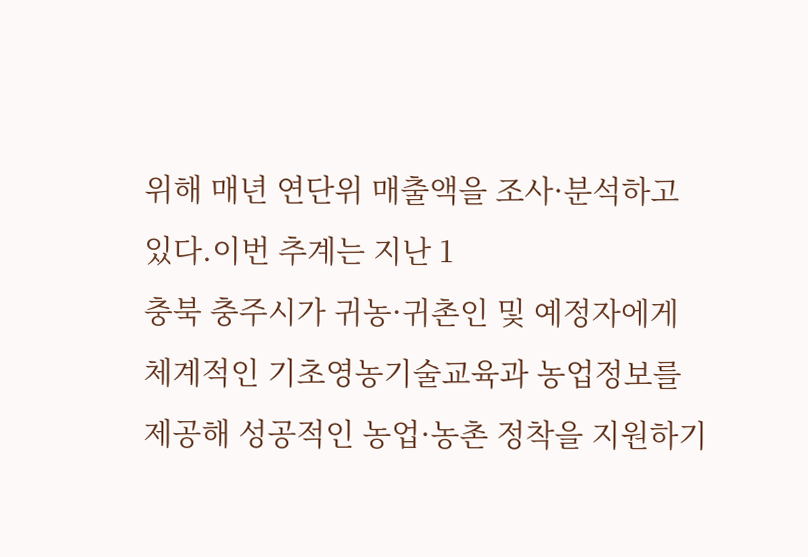위해 매년 연단위 매출액을 조사·분석하고 있다.이번 추계는 지난 1
충북 충주시가 귀농·귀촌인 및 예정자에게 체계적인 기초영농기술교육과 농업정보를 제공해 성공적인 농업·농촌 정착을 지원하기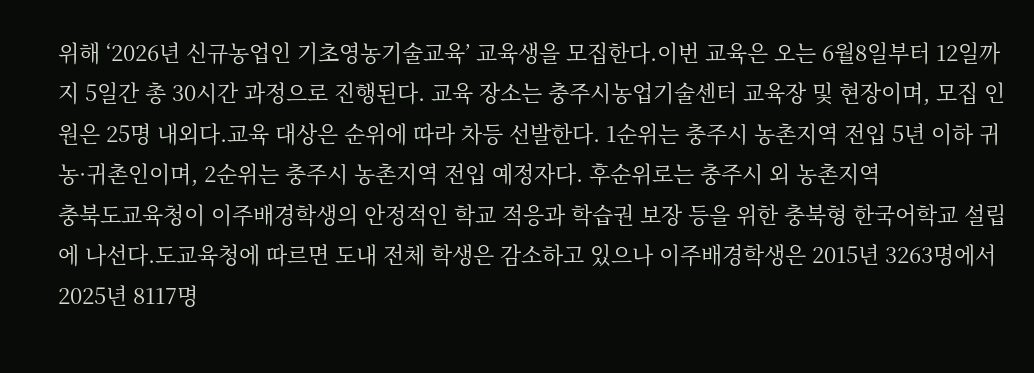위해 ‘2026년 신규농업인 기초영농기술교육’ 교육생을 모집한다.이번 교육은 오는 6월8일부터 12일까지 5일간 총 30시간 과정으로 진행된다. 교육 장소는 충주시농업기술센터 교육장 및 현장이며, 모집 인원은 25명 내외다.교육 대상은 순위에 따라 차등 선발한다. 1순위는 충주시 농촌지역 전입 5년 이하 귀농·귀촌인이며, 2순위는 충주시 농촌지역 전입 예정자다. 후순위로는 충주시 외 농촌지역
충북도교육청이 이주배경학생의 안정적인 학교 적응과 학습권 보장 등을 위한 충북형 한국어학교 설립에 나선다.도교육청에 따르면 도내 전체 학생은 감소하고 있으나 이주배경학생은 2015년 3263명에서 2025년 8117명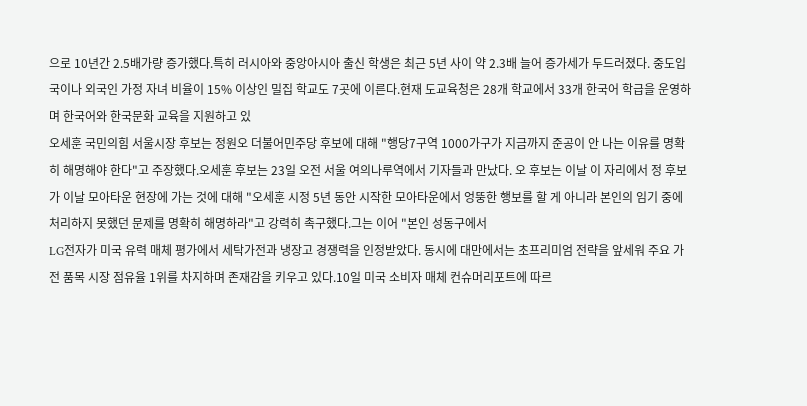으로 10년간 2.5배가량 증가했다.특히 러시아와 중앙아시아 출신 학생은 최근 5년 사이 약 2.3배 늘어 증가세가 두드러졌다. 중도입국이나 외국인 가정 자녀 비율이 15% 이상인 밀집 학교도 7곳에 이른다.현재 도교육청은 28개 학교에서 33개 한국어 학급을 운영하며 한국어와 한국문화 교육을 지원하고 있
오세훈 국민의힘 서울시장 후보는 정원오 더불어민주당 후보에 대해 "행당7구역 1000가구가 지금까지 준공이 안 나는 이유를 명확히 해명해야 한다"고 주장했다.오세훈 후보는 23일 오전 서울 여의나루역에서 기자들과 만났다. 오 후보는 이날 이 자리에서 정 후보가 이날 모아타운 현장에 가는 것에 대해 "오세훈 시정 5년 동안 시작한 모아타운에서 엉뚱한 행보를 할 게 아니라 본인의 임기 중에 처리하지 못했던 문제를 명확히 해명하라"고 강력히 촉구했다.그는 이어 "본인 성동구에서
LG전자가 미국 유력 매체 평가에서 세탁가전과 냉장고 경쟁력을 인정받았다. 동시에 대만에서는 초프리미엄 전략을 앞세워 주요 가전 품목 시장 점유율 1위를 차지하며 존재감을 키우고 있다.10일 미국 소비자 매체 컨슈머리포트에 따르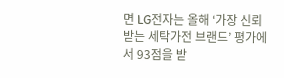면 LG전자는 올해 ‘가장 신뢰받는 세탁가전 브랜드’ 평가에서 93점을 받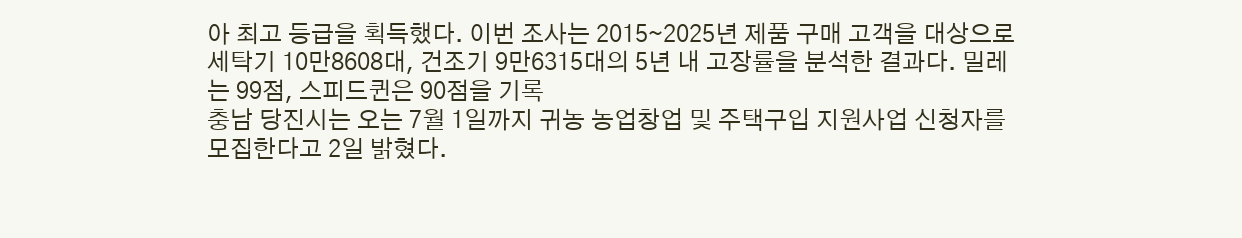아 최고 등급을 획득했다. 이번 조사는 2015∼2025년 제품 구매 고객을 대상으로 세탁기 10만8608대, 건조기 9만6315대의 5년 내 고장률을 분석한 결과다. 밀레는 99점, 스피드퀸은 90점을 기록
충남 당진시는 오는 7월 1일까지 귀농 농업창업 및 주택구입 지원사업 신청자를 모집한다고 2일 밝혔다.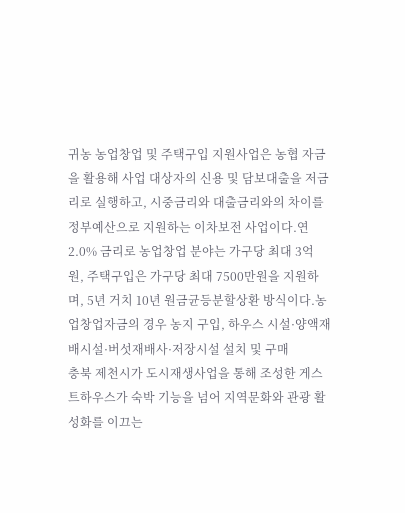귀농 농업창업 및 주택구입 지원사업은 농협 자금을 활용해 사업 대상자의 신용 및 담보대출을 저금리로 실행하고, 시중금리와 대출금리와의 차이를 정부예산으로 지원하는 이차보전 사업이다.연 2.0% 금리로 농업창업 분야는 가구당 최대 3억 원, 주택구입은 가구당 최대 7500만원을 지원하며, 5년 거치 10년 원금균등분할상환 방식이다.농업창업자금의 경우 농지 구입, 하우스 시설·양액재배시설·버섯재배사·저장시설 설치 및 구매
충북 제천시가 도시재생사업을 통해 조성한 게스트하우스가 숙박 기능을 넘어 지역문화와 관광 활성화를 이끄는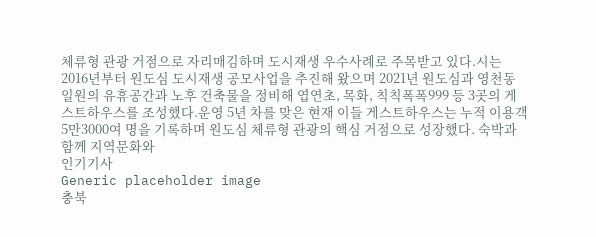체류형 관광 거점으로 자리매김하며 도시재생 우수사례로 주목받고 있다.시는 2016년부터 원도심 도시재생 공모사업을 추진해 왔으며 2021년 원도심과 영천동 일원의 유휴공간과 노후 건축물을 정비해 엽연초, 목화, 칙칙폭폭999 등 3곳의 게스트하우스를 조성했다.운영 5년 차를 맞은 현재 이들 게스트하우스는 누적 이용객 5만3000여 명을 기록하며 원도심 체류형 관광의 핵심 거점으로 성장했다. 숙박과 함께 지역문화와
인기기사
Generic placeholder image
충북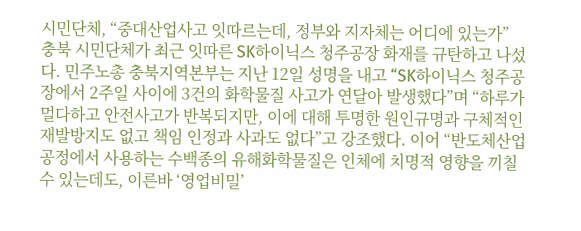시민단체, “중대산업사고 잇따르는데, 정부와 지자체는 어디에 있는가”
충북 시민단체가 최근 잇따른 SK하이닉스 청주공장 화재를 규탄하고 나섰다. 민주노총 충북지역본부는 지난 12일 성명을 내고 “SK하이닉스 청주공장에서 2주일 사이에 3건의 화학물질 사고가 연달아 발생했다”며 “하루가 멀다하고 안전사고가 반복되지만, 이에 대해 투명한 원인규명과 구체적인 재발방지도 없고 책임 인정과 사과도 없다”고 강조했다. 이어 “반도체산업 공정에서 사용하는 수백종의 유해화학물질은 인체에 치명적 영향을 끼칠 수 있는데도, 이른바 ‘영업비밀’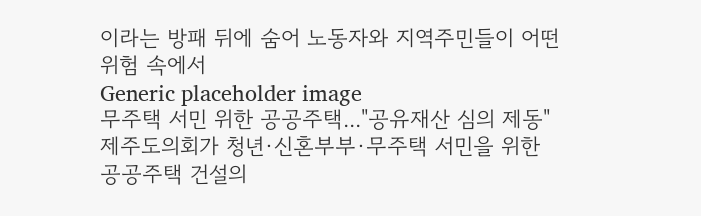이라는 방패 뒤에 숨어 노동자와 지역주민들이 어떤 위험 속에서
Generic placeholder image
무주택 서민 위한 공공주택..."공유재산 심의 제동"
제주도의회가 청년·신혼부부·무주택 서민을 위한 공공주택 건설의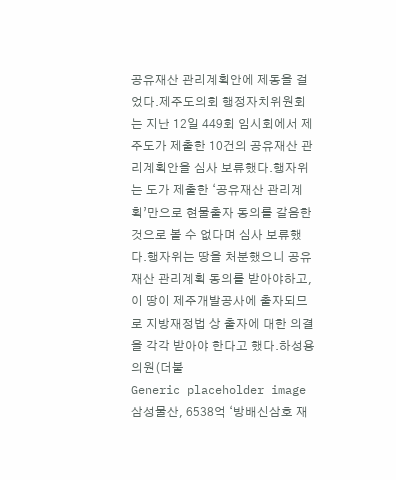공유재산 관리계획안에 제동을 걸었다.제주도의회 행정자치위원회는 지난 12일 449회 임시회에서 제주도가 제출한 10건의 공유재산 관리계획안을 심사 보류했다.행자위는 도가 제출한 ‘공유재산 관리계획’만으로 현물출자 동의를 갈음한 것으로 볼 수 없다며 심사 보류했다.행자위는 땅을 처분했으니 공유재산 관리계획 동의를 받아야하고, 이 땅이 제주개발공사에 출자되므로 지방재정법 상 출자에 대한 의결을 각각 받아야 한다고 했다.하성용 의원(더불
Generic placeholder image
삼성물산, 6538억 ‘방배신삼호 재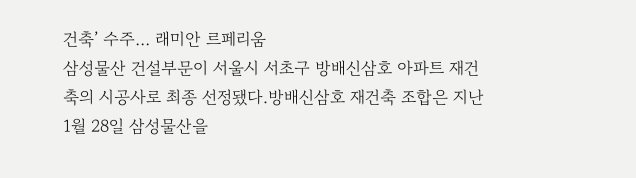건축’ 수주… 래미안 르페리움
삼성물산 건설부문이 서울시 서초구 방배신삼호 아파트 재건축의 시공사로 최종 선정됐다.방배신삼호 재건축 조합은 지난 1월 28일 삼성물산을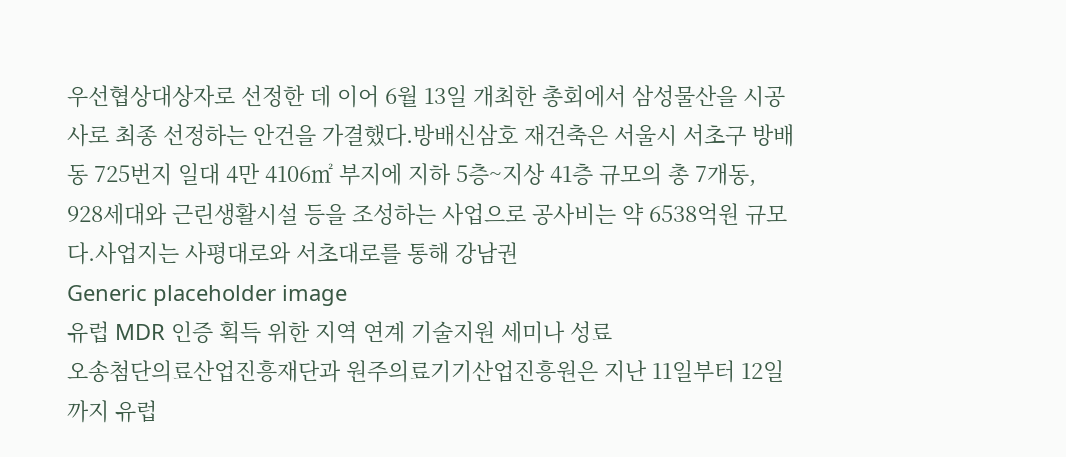우선협상대상자로 선정한 데 이어 6월 13일 개최한 총회에서 삼성물산을 시공사로 최종 선정하는 안건을 가결했다.방배신삼호 재건축은 서울시 서초구 방배동 725번지 일대 4만 4106㎡ 부지에 지하 5층~지상 41층 규모의 총 7개동, 928세대와 근린생활시설 등을 조성하는 사업으로 공사비는 약 6538억원 규모다.사업지는 사평대로와 서초대로를 통해 강남권
Generic placeholder image
유럽 MDR 인증 획득 위한 지역 연계 기술지원 세미나 성료
오송첨단의료산업진흥재단과 원주의료기기산업진흥원은 지난 11일부터 12일까지 유럽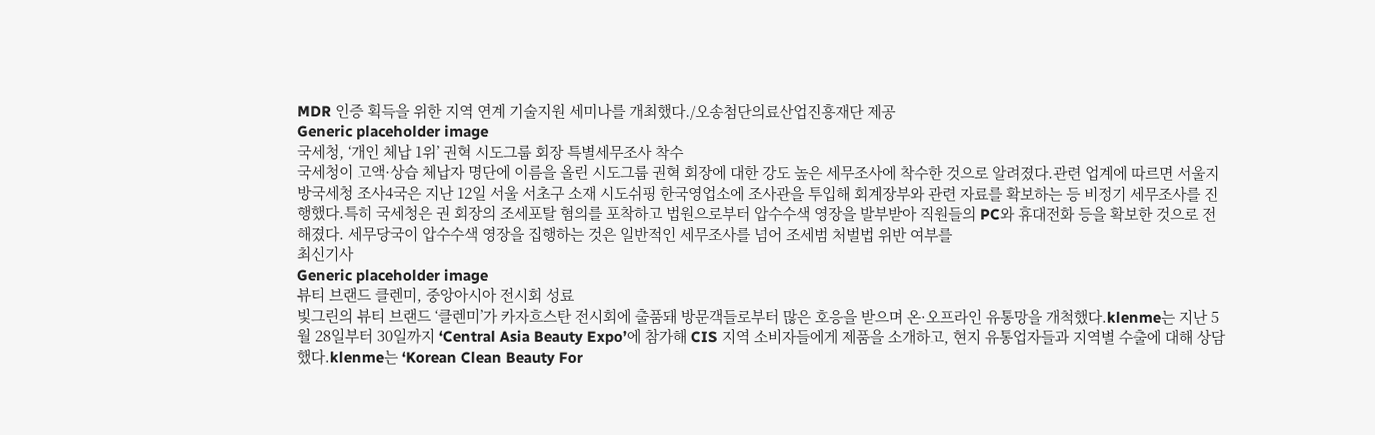MDR 인증 획득을 위한 지역 연계 기술지원 세미나를 개최했다./오송첨단의료산업진흥재단 제공
Generic placeholder image
국세청, ‘개인 체납 1위’ 권혁 시도그룹 회장 특별세무조사 착수
국세청이 고액·상습 체납자 명단에 이름을 올린 시도그룹 권혁 회장에 대한 강도 높은 세무조사에 착수한 것으로 알려졌다.관련 업계에 따르면 서울지방국세청 조사4국은 지난 12일 서울 서초구 소재 시도쉬핑 한국영업소에 조사관을 투입해 회계장부와 관련 자료를 확보하는 등 비정기 세무조사를 진행했다.특히 국세청은 권 회장의 조세포탈 혐의를 포착하고 법원으로부터 압수수색 영장을 발부받아 직원들의 PC와 휴대전화 등을 확보한 것으로 전해졌다. 세무당국이 압수수색 영장을 집행하는 것은 일반적인 세무조사를 넘어 조세범 처벌법 위반 여부를
최신기사
Generic placeholder image
뷰티 브랜드 클렌미, 중앙아시아 전시회 성료
빛그린의 뷰티 브랜드 ‘클렌미’가 카자흐스탄 전시회에 출품돼 방문객들로부터 많은 호응을 받으며 온·오프라인 유통망을 개척했다.klenme는 지난 5월 28일부터 30일까지 ‘Central Asia Beauty Expo’에 참가해 CIS 지역 소비자들에게 제품을 소개하고, 현지 유통업자들과 지역별 수출에 대해 상담했다.klenme는 ‘Korean Clean Beauty For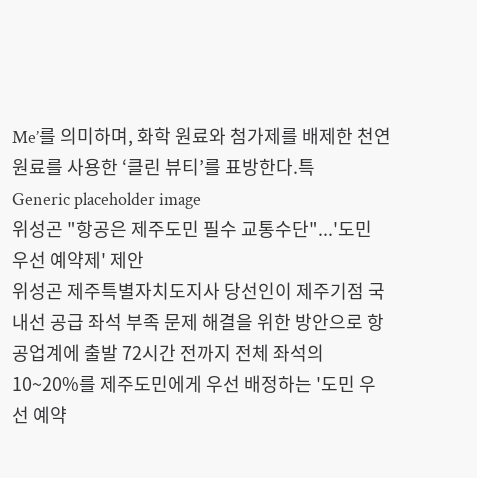Me’를 의미하며, 화학 원료와 첨가제를 배제한 천연 원료를 사용한 ‘클린 뷰티’를 표방한다.특
Generic placeholder image
위성곤 "항공은 제주도민 필수 교통수단"...'도민 우선 예약제' 제안
위성곤 제주특별자치도지사 당선인이 제주기점 국내선 공급 좌석 부족 문제 해결을 위한 방안으로 항공업계에 출발 72시간 전까지 전체 좌석의 10~20%를 제주도민에게 우선 배정하는 '도민 우선 예약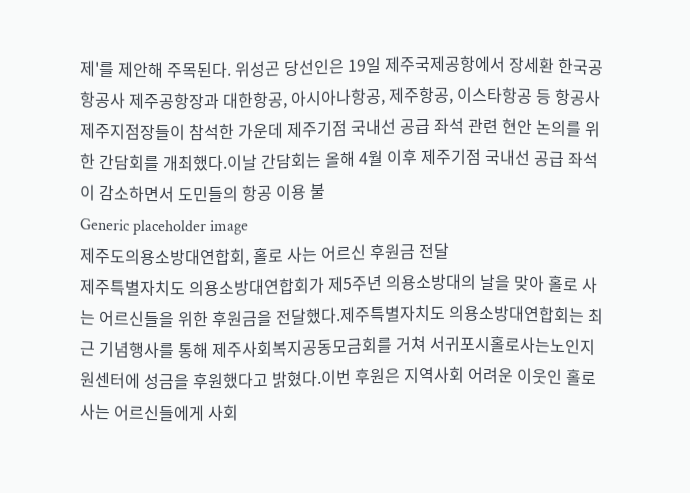제'를 제안해 주목된다. 위성곤 당선인은 19일 제주국제공항에서 장세환 한국공항공사 제주공항장과 대한항공, 아시아나항공, 제주항공, 이스타항공 등 항공사 제주지점장들이 참석한 가운데 제주기점 국내선 공급 좌석 관련 현안 논의를 위한 간담회를 개최했다.이날 간담회는 올해 4월 이후 제주기점 국내선 공급 좌석이 감소하면서 도민들의 항공 이용 불
Generic placeholder image
제주도의용소방대연합회, 홀로 사는 어르신 후원금 전달
제주특별자치도 의용소방대연합회가 제5주년 의용소방대의 날을 맞아 홀로 사는 어르신들을 위한 후원금을 전달했다.제주특별자치도 의용소방대연합회는 최근 기념행사를 통해 제주사회복지공동모금회를 거쳐 서귀포시홀로사는노인지원센터에 성금을 후원했다고 밝혔다.이번 후원은 지역사회 어려운 이웃인 홀로 사는 어르신들에게 사회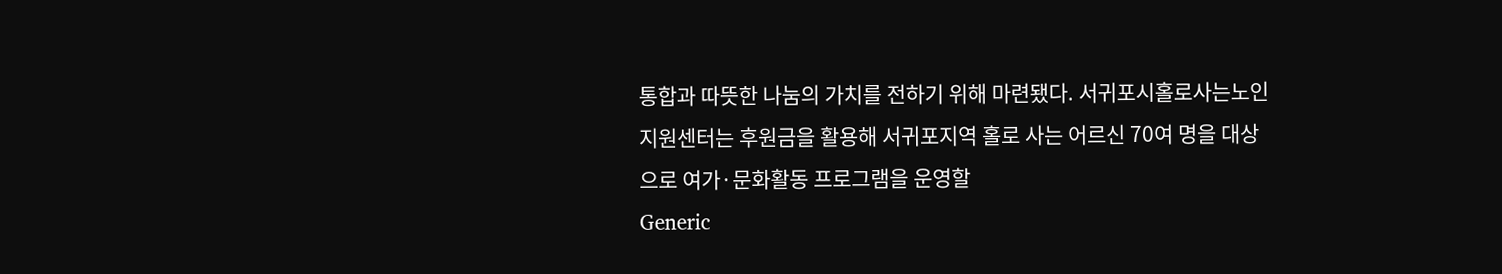통합과 따뜻한 나눔의 가치를 전하기 위해 마련됐다. 서귀포시홀로사는노인지원센터는 후원금을 활용해 서귀포지역 홀로 사는 어르신 70여 명을 대상으로 여가·문화활동 프로그램을 운영할
Generic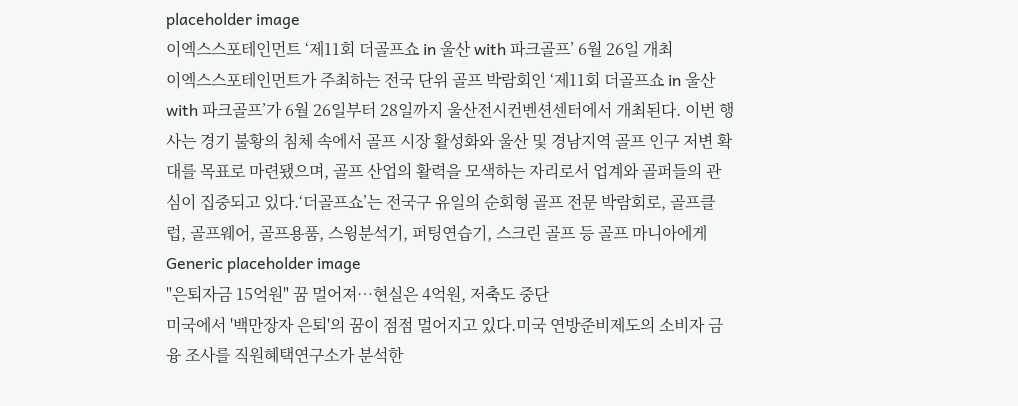placeholder image
이엑스스포테인먼트 ‘제11회 더골프쇼 in 울산 with 파크골프’ 6월 26일 개최
이엑스스포테인먼트가 주최하는 전국 단위 골프 박람회인 ‘제11회 더골프쇼 in 울산 with 파크골프’가 6월 26일부터 28일까지 울산전시컨벤션센터에서 개최된다. 이번 행사는 경기 불황의 침체 속에서 골프 시장 활성화와 울산 및 경남지역 골프 인구 저변 확대를 목표로 마련됐으며, 골프 산업의 활력을 모색하는 자리로서 업계와 골퍼들의 관심이 집중되고 있다.‘더골프쇼’는 전국구 유일의 순회형 골프 전문 박람회로, 골프클럽, 골프웨어, 골프용품, 스윙분석기, 퍼팅연습기, 스크린 골프 등 골프 마니아에게
Generic placeholder image
"은퇴자금 15억원" 꿈 멀어져…현실은 4억원, 저축도 중단
미국에서 '백만장자 은퇴'의 꿈이 점점 멀어지고 있다.미국 연방준비제도의 소비자 금융 조사를 직원혜택연구소가 분석한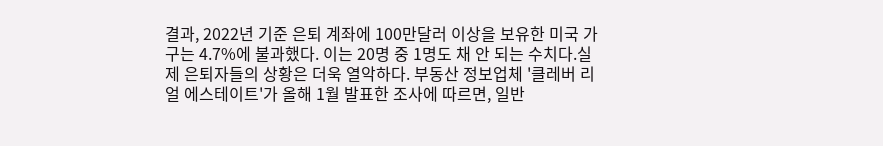결과, 2022년 기준 은퇴 계좌에 100만달러 이상을 보유한 미국 가구는 4.7%에 불과했다. 이는 20명 중 1명도 채 안 되는 수치다.실제 은퇴자들의 상황은 더욱 열악하다. 부동산 정보업체 '클레버 리얼 에스테이트'가 올해 1월 발표한 조사에 따르면, 일반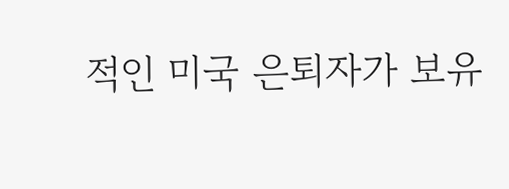적인 미국 은퇴자가 보유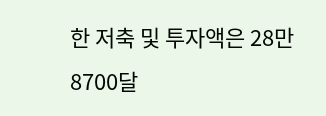한 저축 및 투자액은 28만8700달